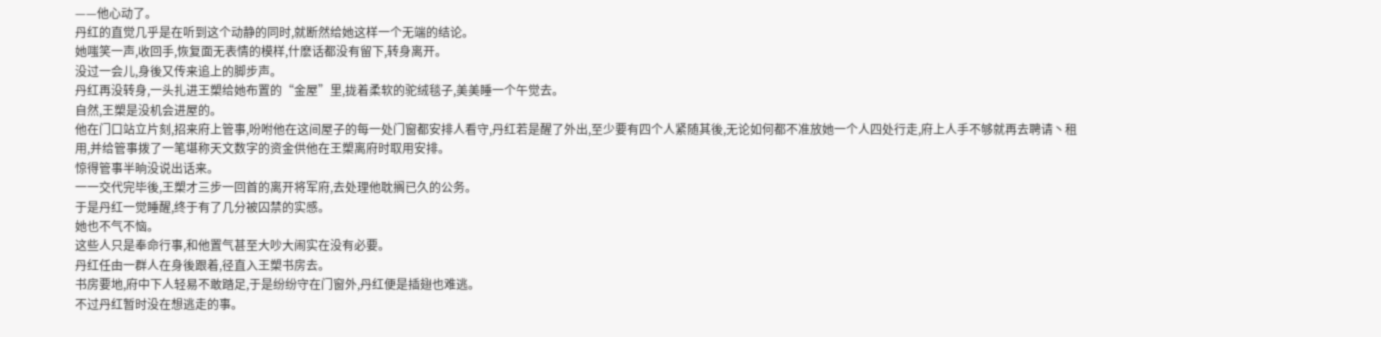——他心动了。
丹红的直觉几乎是在听到这个动静的同时,就断然给她这样一个无端的结论。
她嗤笑一声,收回手,恢复面无表情的模样,什麽话都没有留下,转身离开。
没过一会儿,身後又传来追上的脚步声。
丹红再没转身,一头扎进王槊给她布置的“金屋”里,拢着柔软的驼绒毯子,美美睡一个午觉去。
自然,王槊是没机会进屋的。
他在门口站立片刻,招来府上管事,吩咐他在这间屋子的每一处门窗都安排人看守,丹红若是醒了外出,至少要有四个人紧随其後,无论如何都不准放她一个人四处行走,府上人手不够就再去聘请丶租用,并给管事拨了一笔堪称天文数字的资金供他在王槊离府时取用安排。
惊得管事半晌没说出话来。
一一交代完毕後,王槊才三步一回首的离开将军府,去处理他耽搁已久的公务。
于是丹红一觉睡醒,终于有了几分被囚禁的实感。
她也不气不恼。
这些人只是奉命行事,和他置气甚至大吵大闹实在没有必要。
丹红任由一群人在身後跟着,径直入王槊书房去。
书房要地,府中下人轻易不敢踏足,于是纷纷守在门窗外,丹红便是插翅也难逃。
不过丹红暂时没在想逃走的事。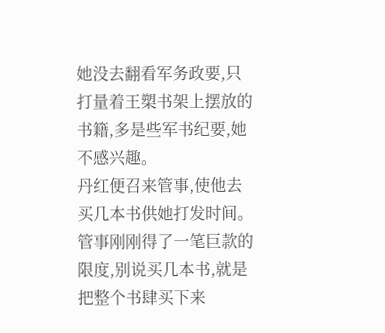她没去翻看军务政要,只打量着王槊书架上摆放的书籍,多是些军书纪要,她不感兴趣。
丹红便召来管事,使他去买几本书供她打发时间。
管事刚刚得了一笔巨款的限度,别说买几本书,就是把整个书肆买下来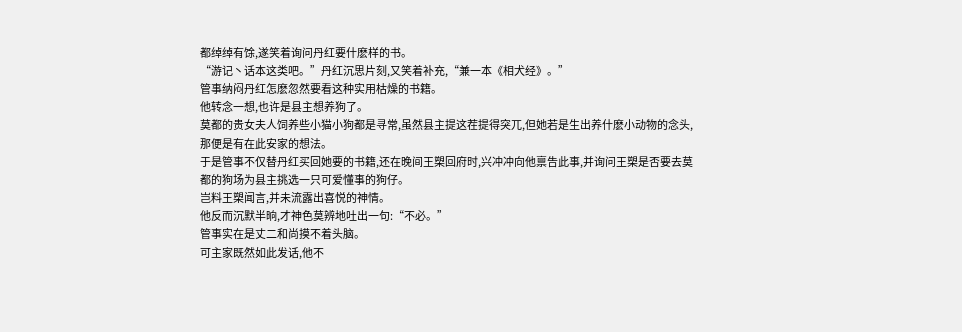都绰绰有馀,遂笑着询问丹红要什麽样的书。
“游记丶话本这类吧。”丹红沉思片刻,又笑着补充,“兼一本《相犬经》。”
管事纳闷丹红怎麽忽然要看这种实用枯燥的书籍。
他转念一想,也许是县主想养狗了。
莫都的贵女夫人饲养些小猫小狗都是寻常,虽然县主提这茬提得突兀,但她若是生出养什麽小动物的念头,那便是有在此安家的想法。
于是管事不仅替丹红买回她要的书籍,还在晚间王槊回府时,兴冲冲向他禀告此事,并询问王槊是否要去莫都的狗场为县主挑选一只可爱懂事的狗仔。
岂料王槊闻言,并未流露出喜悦的神情。
他反而沉默半晌,才神色莫辨地吐出一句:“不必。”
管事实在是丈二和尚摸不着头脑。
可主家既然如此发话,他不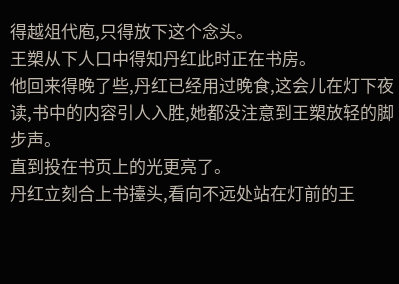得越俎代庖,只得放下这个念头。
王槊从下人口中得知丹红此时正在书房。
他回来得晚了些,丹红已经用过晚食,这会儿在灯下夜读,书中的内容引人入胜,她都没注意到王槊放轻的脚步声。
直到投在书页上的光更亮了。
丹红立刻合上书擡头,看向不远处站在灯前的王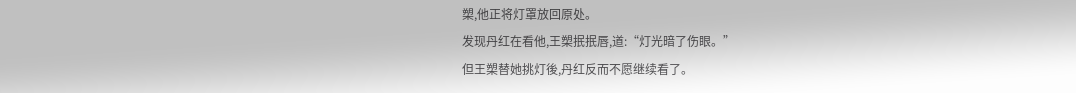槊,他正将灯罩放回原处。
发现丹红在看他,王槊抿抿唇,道:“灯光暗了伤眼。”
但王槊替她挑灯後,丹红反而不愿继续看了。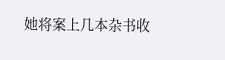她将案上几本杂书收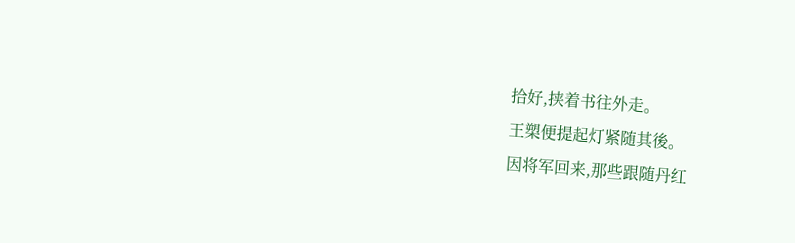拾好,挟着书往外走。
王槊便提起灯紧随其後。
因将军回来,那些跟随丹红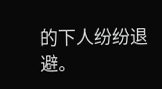的下人纷纷退避。